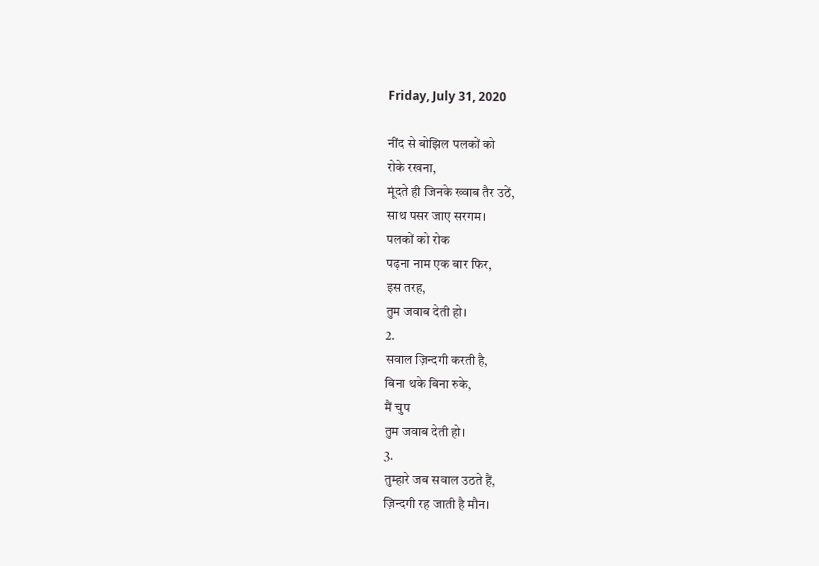Friday, July 31, 2020

नींद से बोझिल पलकों को
रोके रखना,
मूंदते ही जिनके ख्वाब तैर उठें,
साथ पसर जाए सरगम।
पलकों को रोक
पढ़ना नाम एक बार फिर,
इस तरह,
तुम जवाब देती हो।
2.
सवाल ज़िन्दगी करती है,
बिना थके बिना रुके,
मैं चुप
तुम जवाब देती हो।
3.
तुम्हारे जब सवाल उठते हैं,
ज़िन्दगी रह जाती है मौन।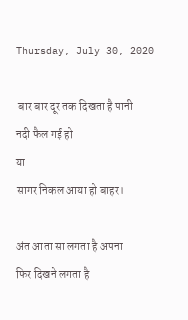Thursday, July 30, 2020

 बार बार दूर तक दिखता है पानी
नदी फैल गई हो
या
सागर निकल आया हो बाहर।

अंत आता सा लगता है अपना
फिर दिखने लगता है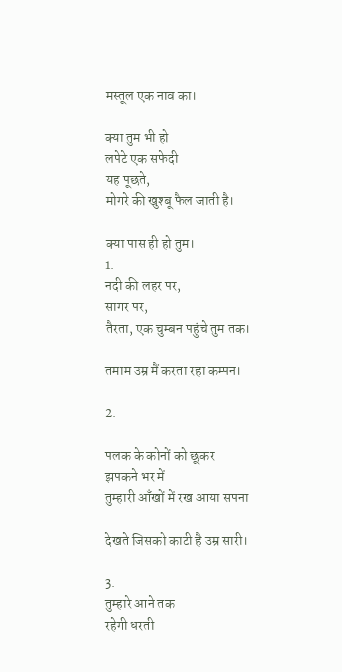मस्तूल एक नाव का।

क्या तुम भी हो
लपेटे एक सफेदी
यह पूछते,
मोगरे की खुश्बू फैल जाती है।

क्या पास ही हो तुम।
1.
नदी की लहर पर,
सागर पर,
तैरता, एक चुम्बन पहुंचे तुम तक।

तमाम उम्र मैं करता रहा कम्पन।

2.

पलक के कोनों को छूकर
झपकने भर में
तुम्हारी आँखों में रख आया सपना

देखते जिसको काटी है उम्र सारी।

3.
तुम्हारे आने तक
रहेगी धरती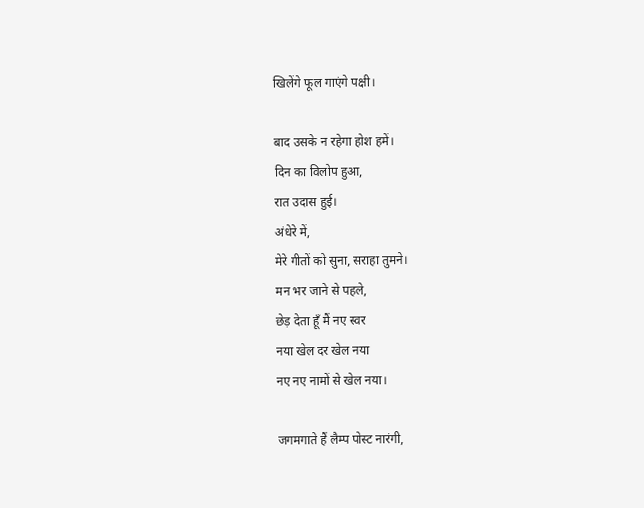खिलेंगे फूल गाएंगे पक्षी।

बाद उसके न रहेगा होश हमें।
दिन का विलोप हुआ,
रात उदास हुई।
अंधेरे में,
मेरे गीतों को सुना, सराहा तुमने।
मन भर जाने से पहले,
छेड़ देता हूँ मैं नए स्वर
नया खेल दर खेल नया
नए नए नामों से खेल नया।

जगमगाते हैं लैम्प पोस्ट नारंगी,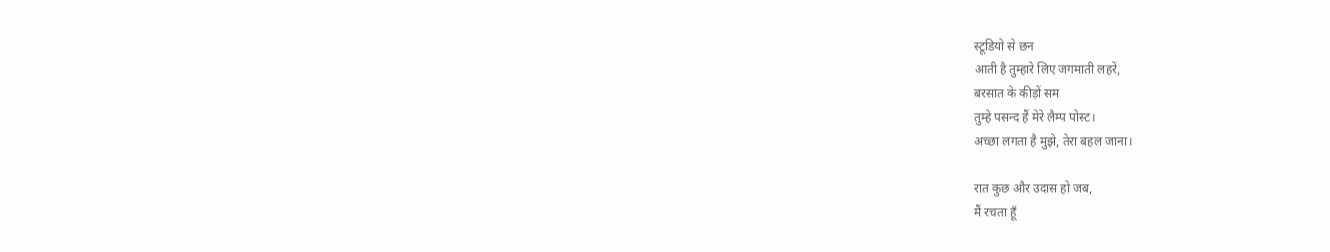स्टूडियो से छन
आती है तुम्हारे लिए जगमाती लहरें,
बरसात के कीड़ों सम
तुम्हे पसन्द हैं मेरे लैम्प पोस्ट।
अच्छा लगता है मुझे, तेरा बहल जाना।

रात कुछ और उदास हो जब,
मैं रचता हूँ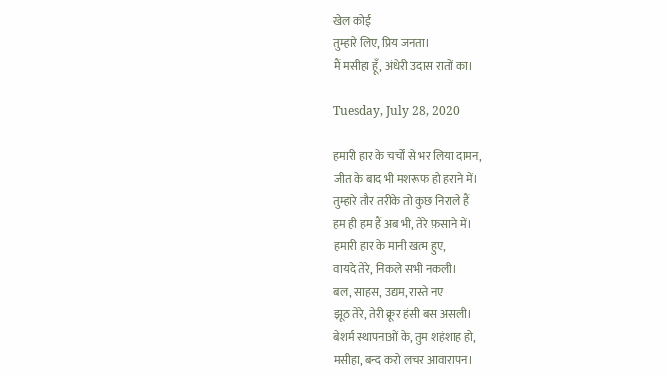खेल कोई
तुम्हारे लिए, प्रिय जनता।
मैं मसीहा हूँ, अंधेरी उदास रातों का।

Tuesday, July 28, 2020

हमारी हार के चर्चों से भर लिया दामन,
जीत के बाद भी मशरूफ हो हराने में।
तुम्हारे तौर तरीके तो कुछ निराले हैं
हम ही हम हैं अब भी, तेरे फ़साने में।
हमारी हार के मानी खत्म हुए,
वायदे तेरे, निकले सभी नकली।
बल, साहस, उद्यम, रास्ते नए
झूठ तेरे, तेरी क्रूर हंसी बस असली।
बेशर्म स्थापनाओं के, तुम शहंशाह हो,
मसीहा, बन्द करो लचर आवारापन।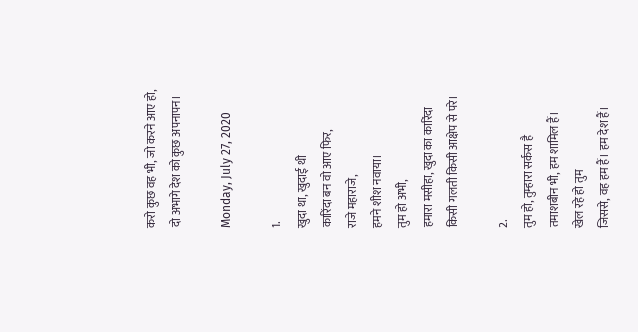करो कुछ वह भी, जो करने आए हो,
दो अभागे देश को कुछ अपनापन।

Monday, July 27, 2020

1.
खुदा था, खुदाई थी
कारिंदा बन वो आए फिर,
राजे महाराजे,
हमने शीश नवाया।
तुम हो अभी,
हमारा मसीहा, खुदा का कारिंदा
किसी गलती किसी आक्षेप से परे।

2.
तुम हो, तुम्हारा सर्कस है
तमाशबीन भी, हम शामिल हैं।
खेल रहे हो तुम
जिससे, वह हम हैं। हम देश हैं।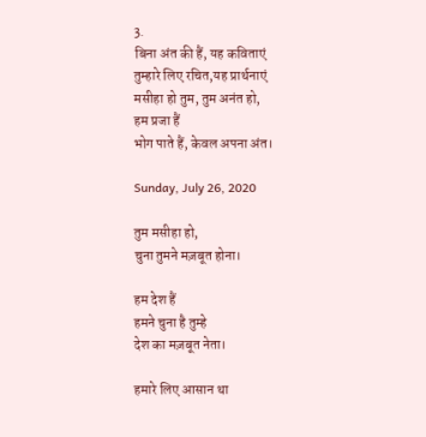3.
बिना अंत की हैं, यह कविताएं
तुम्हारे लिए रचित,यह प्रार्थनाएं
मसीहा हो तुम, तुम अनंत हो,
हम प्रजा हैं
भोग पाते हैं, केवल अपना अंत।

Sunday, July 26, 2020

तुम मसीहा हो,
चुना तुमने मज़बूत होना।

हम देश हैं
हमने चुना है तुम्हे
देश का मज़बूत नेता।

हमारे लिए आसान था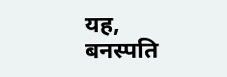यह,
बनस्पति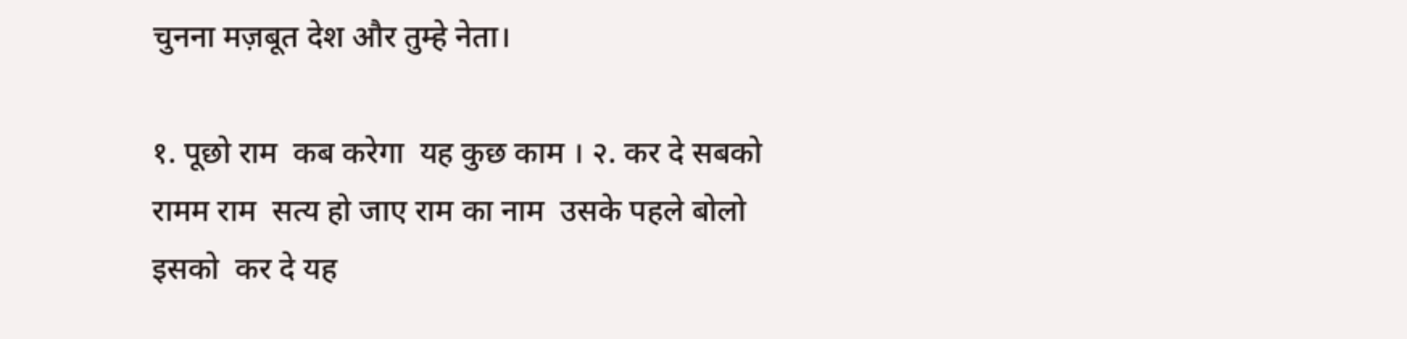चुनना मज़बूत देश और तुम्हे नेता।

१. पूछो राम  कब करेगा  यह कुछ काम । २. कर दे सबको  रामम राम  सत्य हो जाए राम का नाम  उसके पहले बोलो इसको  कर दे यह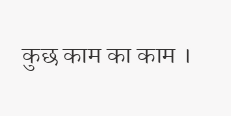कुछ काम का काम ।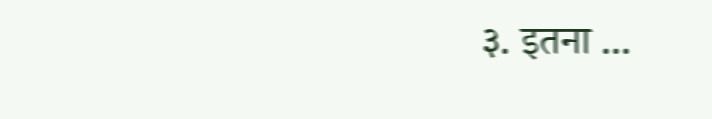३. इतना ...